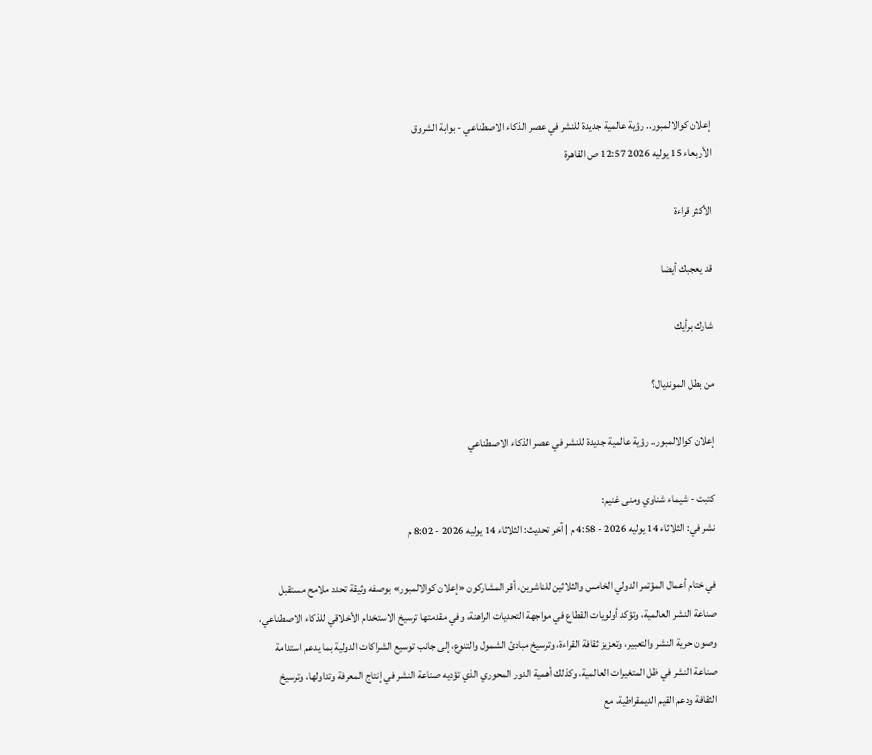إعلان كوالالمبور.. رؤية عالمية جديدة للنشر في عصر الذكاء الاصطناعي - بوابة الشروق
الأربعاء 15 يوليه 2026 12:57 ص القاهرة

الأكثر قراءة

قد يعجبك أيضا

شارك برأيك

من بطل المونديال؟

إعلان كوالالمبور.. رؤية عالمية جديدة للنشر في عصر الذكاء الاصطناعي

كتبت - شيماء شناوي ومنى غنيم:
نشر في: الثلاثاء 14 يوليه 2026 - 4:58 م | آخر تحديث: الثلاثاء 14 يوليه 2026 - 8:02 م

في ختام أعمال المؤتمر الدولي الخامس والثلاثين للناشرين، أقر المشاركون «إعلان كوالالمبور» بوصفه وثيقة تحدد ملامح مستقبل صناعة النشر العالمية، وتؤكد أولويات القطاع في مواجهة التحديات الراهنة، وفي مقدمتها ترسيخ الاستخدام الأخلاقي للذكاء الاصطناعي، وصون حرية النشر والتعبير، وتعزيز ثقافة القراءة، وترسيخ مبادئ الشمول والتنوع، إلى جانب توسيع الشراكات الدولية بما يدعم استدامة صناعة النشر في ظل المتغيرات العالمية، وكذلك أهمية الدور المحوري الذي تؤديه صناعة النشر في إنتاج المعرفة وتداولها، وترسيخ الثقافة ودعم القيم الديمقراطية، مع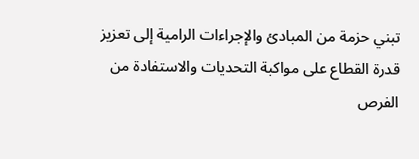تبني حزمة من المبادئ والإجراءات الرامية إلى تعزيز قدرة القطاع على مواكبة التحديات والاستفادة من الفرص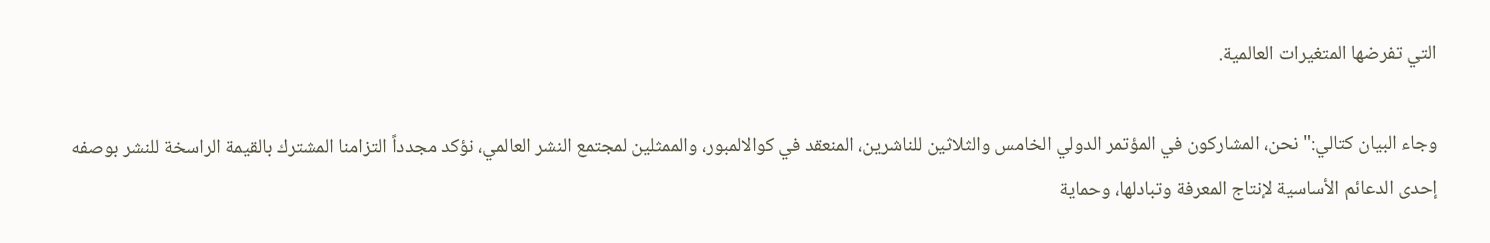التي تفرضها المتغيرات العالمية.

وجاء البيان كتالي:" نحن، المشاركون في المؤتمر الدولي الخامس والثلاثين للناشرين، المنعقد في كوالالمبور، والممثلين لمجتمع النشر العالمي، نؤكد مجدداً التزامنا المشترك بالقيمة الراسخة للنشر بوصفه إحدى الدعائم الأساسية لإنتاج المعرفة وتبادلها، وحماية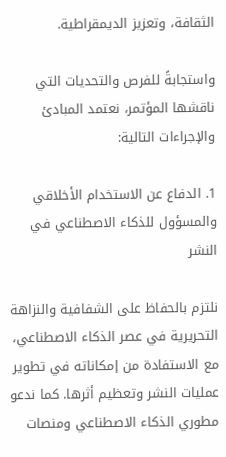الثقافة، وتعزيز الديمقراطية.

واستجابةً للفرص والتحديات التي ناقشها المؤتمر، نعتمد المبادئ والإجراءات التالية:

1. الدفاع عن الاستخدام الأخلاقي والمسؤول للذكاء الاصطناعي في النشر

نلتزم بالحفاظ على الشفافية والنزاهة التحريرية في عصر الذكاء الاصطناعي، مع الاستفادة من إمكاناته في تطوير عمليات النشر وتعظيم أثرها. كما ندعو مطوري الذكاء الاصطناعي ومنصات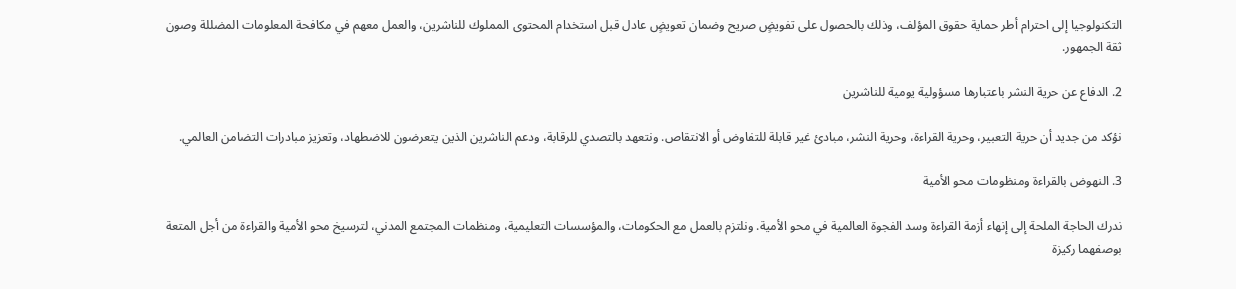التكنولوجيا إلى احترام أطر حماية حقوق المؤلف، وذلك بالحصول على تفويضٍ صريح وضمان تعويضٍ عادل قبل استخدام المحتوى المملوك للناشرين، والعمل معهم في مكافحة المعلومات المضللة وصون ثقة الجمهور.

2. الدفاع عن حرية النشر باعتبارها مسؤولية يومية للناشرين

نؤكد من جديد أن حرية التعبير، وحرية القراءة، وحرية النشر، مبادئ غير قابلة للتفاوض أو الانتقاص. ونتعهد بالتصدي للرقابة، ودعم الناشرين الذين يتعرضون للاضطهاد، وتعزيز مبادرات التضامن العالمي.

3. النهوض بالقراءة ومنظومات محو الأمية

ندرك الحاجة الملحة إلى إنهاء أزمة القراءة وسد الفجوة العالمية في محو الأمية. ونلتزم بالعمل مع الحكومات، والمؤسسات التعليمية، ومنظمات المجتمع المدني، لترسيخ محو الأمية والقراءة من أجل المتعة بوصفهما ركيزة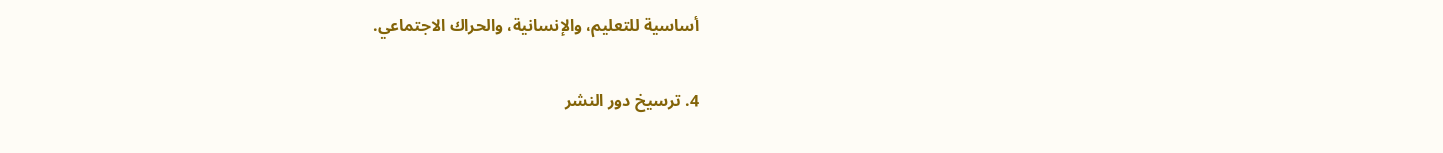أساسية للتعليم، والإنسانية، والحراك الاجتماعي.

4. ترسيخ دور النشر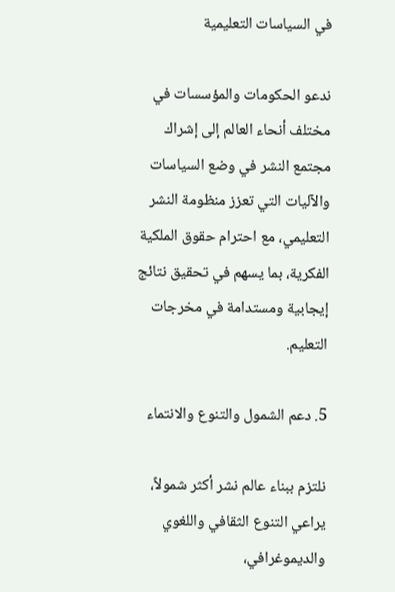في السياسات التعليمية

ندعو الحكومات والمؤسسات في مختلف أنحاء العالم إلى إشراك مجتمع النشر في وضع السياسات والآليات التي تعزز منظومة النشر التعليمي، مع احترام حقوق الملكية الفكرية، بما يسهم في تحقيق نتائج إيجابية ومستدامة في مخرجات التعليم.

5. دعم الشمول والتنوع والانتماء

نلتزم ببناء عالم نشر أكثر شمولاً، يراعي التنوع الثقافي واللغوي والديموغرافي،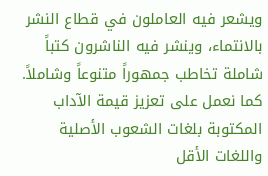ويشعر فيه العاملون في قطاع النشر بالانتماء، وينشر فيه الناشرون كتباً شاملة تخاطب جمهوراً متنوعاً وشاملاً. كما نعمل على تعزيز قيمة الآداب المكتوبة بلغات الشعوب الأصلية واللغات الأقل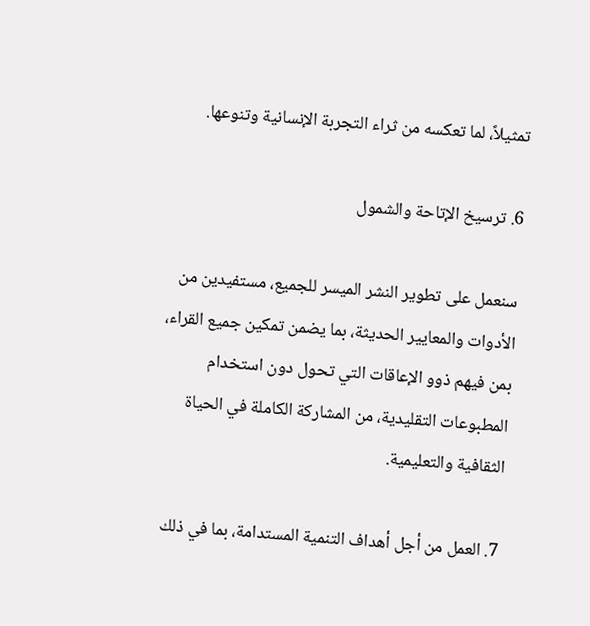تمثيلاً، لما تعكسه من ثراء التجربة الإنسانية وتنوعها.

6. ترسيخ الإتاحة والشمول

سنعمل على تطوير النشر الميسر للجميع، مستفيدين من الأدوات والمعايير الحديثة، بما يضمن تمكين جميع القراء، بمن فيهم ذوو الإعاقات التي تحول دون استخدام المطبوعات التقليدية، من المشاركة الكاملة في الحياة الثقافية والتعليمية.

7. العمل من أجل أهداف التنمية المستدامة، بما في ذلك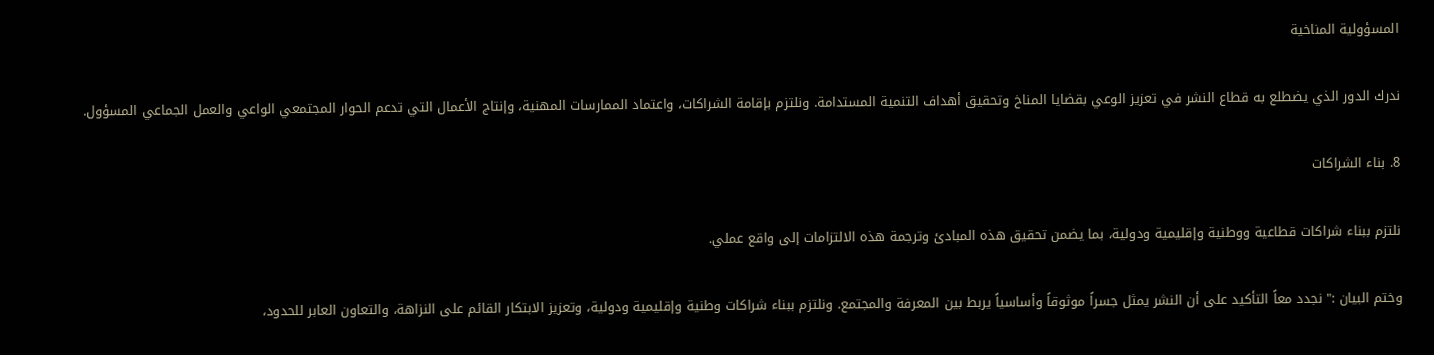المسؤولية المناخية

ندرك الدور الذي يضطلع به قطاع النشر في تعزيز الوعي بقضايا المناخ وتحقيق أهداف التنمية المستدامة. ونلتزم بإقامة الشراكات، واعتماد الممارسات المهنية، وإنتاج الأعمال التي تدعم الحوار المجتمعي الواعي والعمل الجماعي المسؤول.

8. بناء الشراكات

نلتزم ببناء شراكات قطاعية ووطنية وإقليمية ودولية، بما يضمن تحقيق هذه المبادئ وترجمة هذه الالتزامات إلى واقع عملي.

وختم البيان :" نجدد معاً التأكيد على أن النشر يمثل جسراً موثوقاً وأساسياً يربط بين المعرفة والمجتمع. ونلتزم ببناء شراكات وطنية وإقليمية ودولية، وتعزيز الابتكار القائم على النزاهة، والتعاون العابر للحدود،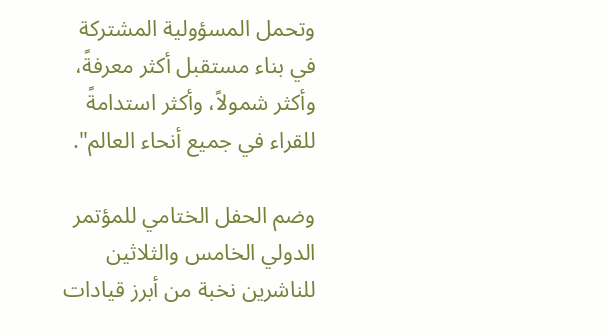وتحمل المسؤولية المشتركة في بناء مستقبل أكثر معرفةً، وأكثر شمولاً، وأكثر استدامةً للقراء في جميع أنحاء العالم".

وضم الحفل الختامي للمؤتمر الدولي الخامس والثلاثين للناشرين نخبة من أبرز قيادات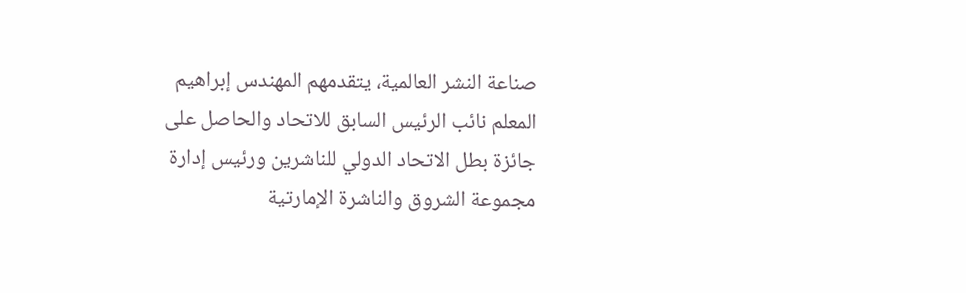صناعة النشر العالمية، يتقدمهم المهندس إبراهيم المعلم نائب الرئيس السابق للاتحاد والحاصل على جائزة بطل الاتحاد الدولي للناشرين ورئيس إدارة مجموعة الشروق والناشرة الإمارتية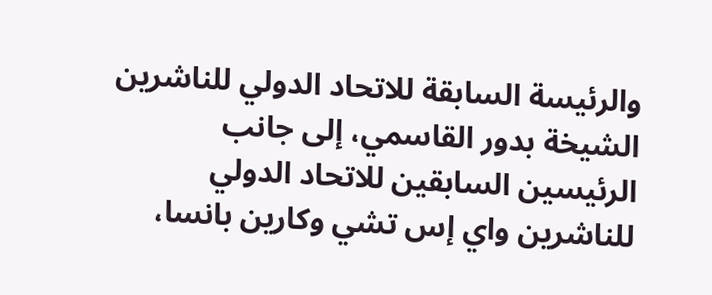والرئيسة السابقة للاتحاد الدولي للناشرين الشيخة بدور القاسمي، إلى جانب الرئيسين السابقين للاتحاد الدولي للناشرين واي إس تشي وكارين بانسا،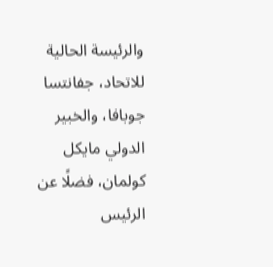والرئيسة الحالية للاتحاد، جفانتسا جوبافا، والخبير الدولي مايكل كولمان، فضلًا عن الرئيس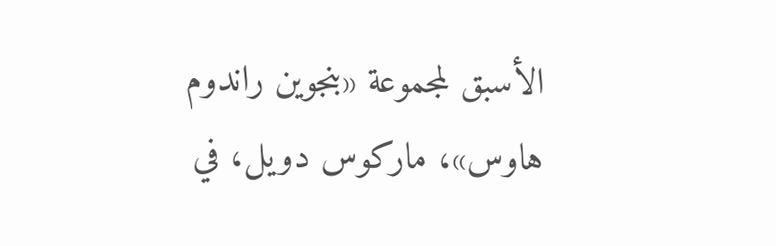الأسبق لمجموعة «بنجوين راندوم هاوس»، ماركوس دويل، في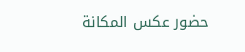حضور عكس المكانة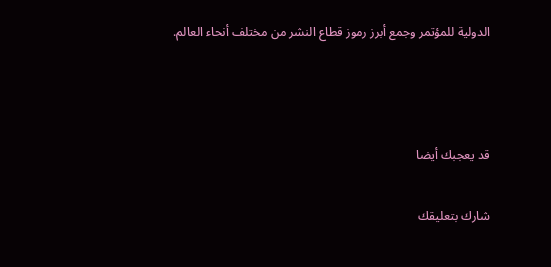الدولية للمؤتمر وجمع أبرز رموز قطاع النشر من مختلف أنحاء العالم.



قد يعجبك أيضا

شارك بتعليقك